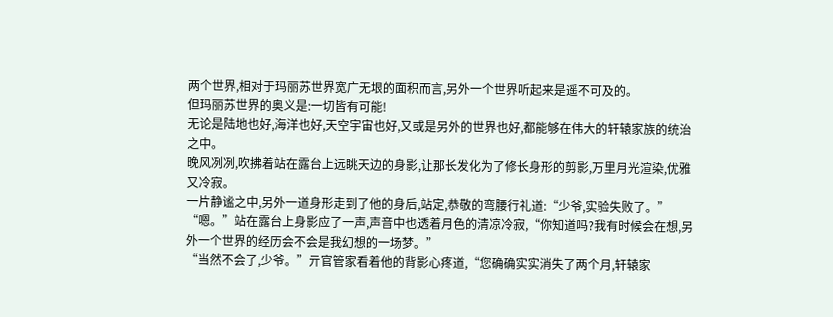两个世界,相对于玛丽苏世界宽广无垠的面积而言,另外一个世界听起来是遥不可及的。
但玛丽苏世界的奥义是:一切皆有可能!
无论是陆地也好,海洋也好,天空宇宙也好,又或是另外的世界也好,都能够在伟大的轩辕家族的统治之中。
晚风冽冽,吹拂着站在露台上远眺天边的身影,让那长发化为了修长身形的剪影,万里月光渲染,优雅又冷寂。
一片静谧之中,另外一道身形走到了他的身后,站定,恭敬的弯腰行礼道:“少爷,实验失败了。”
“嗯。”站在露台上身影应了一声,声音中也透着月色的清凉冷寂,“你知道吗?我有时候会在想,另外一个世界的经历会不会是我幻想的一场梦。”
“当然不会了,少爷。”亓官管家看着他的背影心疼道,“您确确实实消失了两个月,轩辕家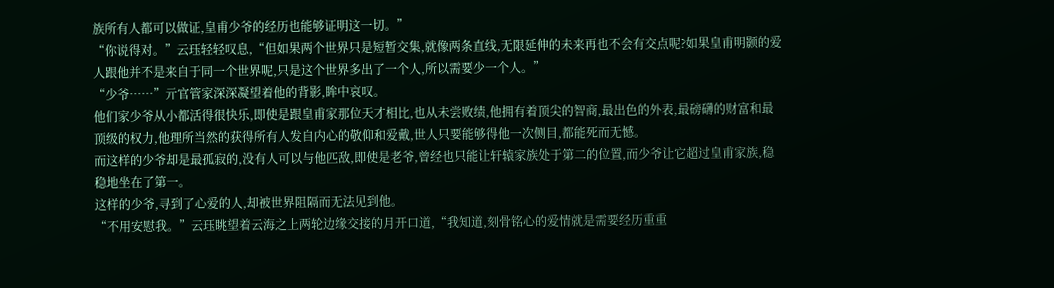族所有人都可以做证,皇甫少爷的经历也能够证明这一切。”
“你说得对。”云珏轻轻叹息,“但如果两个世界只是短暂交集,就像两条直线,无限延伸的未来再也不会有交点呢?如果皇甫明颢的爱人跟他并不是来自于同一个世界呢,只是这个世界多出了一个人,所以需要少一个人。”
“少爷……”亓官管家深深凝望着他的背影,眸中哀叹。
他们家少爷从小都活得很快乐,即使是跟皇甫家那位天才相比,也从未尝败绩,他拥有着顶尖的智商,最出色的外表,最磅礴的财富和最顶级的权力,他理所当然的获得所有人发自内心的敬仰和爱戴,世人只要能够得他一次侧目,都能死而无憾。
而这样的少爷却是最孤寂的,没有人可以与他匹敌,即使是老爷,曾经也只能让轩辕家族处于第二的位置,而少爷让它超过皇甫家族,稳稳地坐在了第一。
这样的少爷,寻到了心爱的人,却被世界阻隔而无法见到他。
“不用安慰我。”云珏眺望着云海之上两轮边缘交接的月开口道,“我知道,刻骨铭心的爱情就是需要经历重重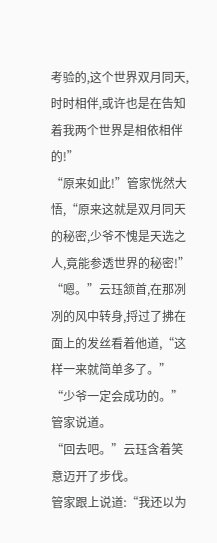考验的,这个世界双月同天,时时相伴,或许也是在告知着我两个世界是相依相伴的!”
“原来如此!”管家恍然大悟,“原来这就是双月同天的秘密,少爷不愧是天选之人,竟能参透世界的秘密!”
“嗯。”云珏颔首,在那冽冽的风中转身,捋过了拂在面上的发丝看着他道,“这样一来就简单多了。”
“少爷一定会成功的。”管家说道。
“回去吧。”云珏含着笑意迈开了步伐。
管家跟上说道:“我还以为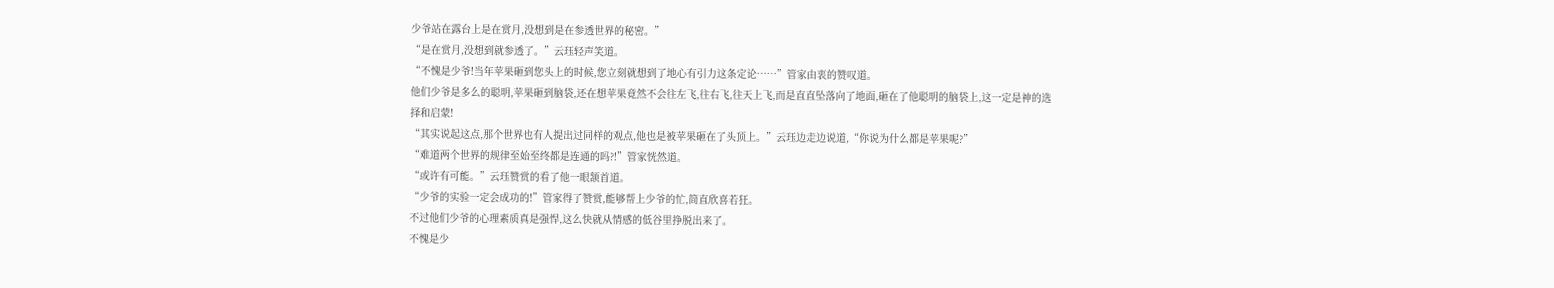少爷站在露台上是在赏月,没想到是在参透世界的秘密。”
“是在赏月,没想到就参透了。”云珏轻声笑道。
“不愧是少爷!当年苹果砸到您头上的时候,您立刻就想到了地心有引力这条定论……”管家由衷的赞叹道。
他们少爷是多么的聪明,苹果砸到脑袋,还在想苹果竟然不会往左飞,往右飞,往天上飞,而是直直坠落向了地面,砸在了他聪明的脑袋上,这一定是神的选择和启蒙!
“其实说起这点,那个世界也有人提出过同样的观点,他也是被苹果砸在了头顶上。”云珏边走边说道,“你说为什么都是苹果呢?”
“难道两个世界的规律至始至终都是连通的吗?!”管家恍然道。
“或许有可能。”云珏赞赏的看了他一眼颔首道。
“少爷的实验一定会成功的!”管家得了赞赏,能够帮上少爷的忙,简直欣喜若狂。
不过他们少爷的心理素质真是强悍,这么快就从情感的低谷里挣脱出来了。
不愧是少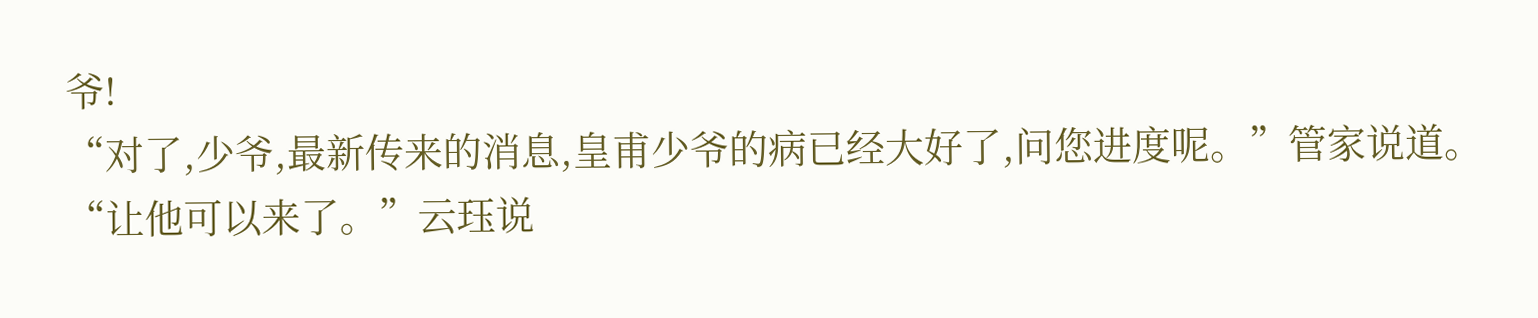爷!
“对了,少爷,最新传来的消息,皇甫少爷的病已经大好了,问您进度呢。”管家说道。
“让他可以来了。”云珏说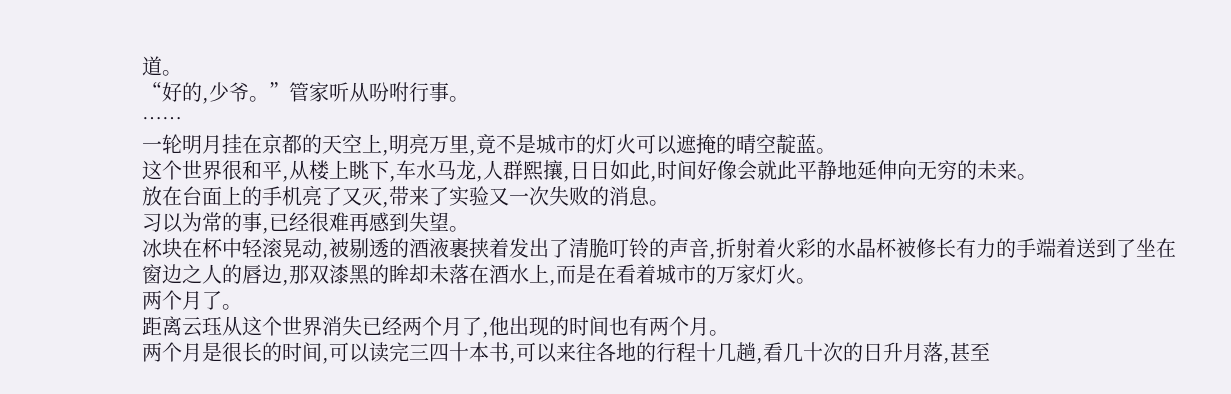道。
“好的,少爷。”管家听从吩咐行事。
……
一轮明月挂在京都的天空上,明亮万里,竟不是城市的灯火可以遮掩的晴空靛蓝。
这个世界很和平,从楼上眺下,车水马龙,人群熙攘,日日如此,时间好像会就此平静地延伸向无穷的未来。
放在台面上的手机亮了又灭,带来了实验又一次失败的消息。
习以为常的事,已经很难再感到失望。
冰块在杯中轻滚晃动,被剔透的酒液裹挟着发出了清脆叮铃的声音,折射着火彩的水晶杯被修长有力的手端着送到了坐在窗边之人的唇边,那双漆黑的眸却未落在酒水上,而是在看着城市的万家灯火。
两个月了。
距离云珏从这个世界消失已经两个月了,他出现的时间也有两个月。
两个月是很长的时间,可以读完三四十本书,可以来往各地的行程十几趟,看几十次的日升月落,甚至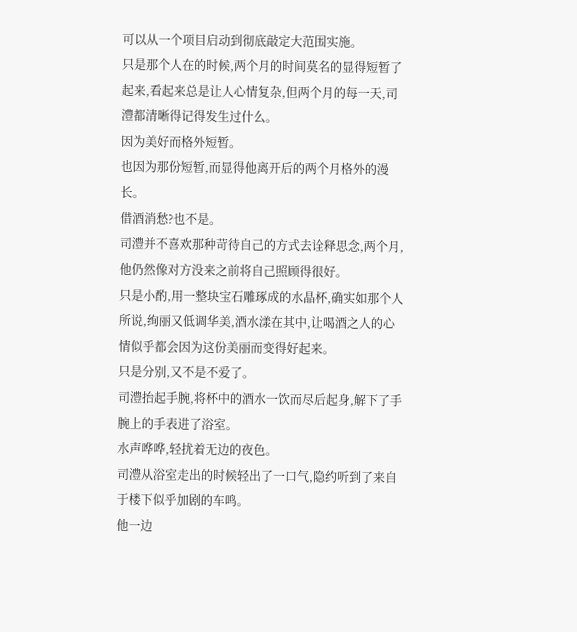可以从一个项目启动到彻底敲定大范围实施。
只是那个人在的时候,两个月的时间莫名的显得短暂了起来,看起来总是让人心情复杂,但两个月的每一天,司澧都清晰得记得发生过什么。
因为美好而格外短暂。
也因为那份短暂,而显得他离开后的两个月格外的漫长。
借酒消愁?也不是。
司澧并不喜欢那种苛待自己的方式去诠释思念,两个月,他仍然像对方没来之前将自己照顾得很好。
只是小酌,用一整块宝石雕琢成的水晶杯,确实如那个人所说,绚丽又低调华美,酒水漾在其中,让喝酒之人的心情似乎都会因为这份美丽而变得好起来。
只是分别,又不是不爱了。
司澧抬起手腕,将杯中的酒水一饮而尽后起身,解下了手腕上的手表进了浴室。
水声哗哗,轻扰着无边的夜色。
司澧从浴室走出的时候轻出了一口气,隐约听到了来自于楼下似乎加剧的车鸣。
他一边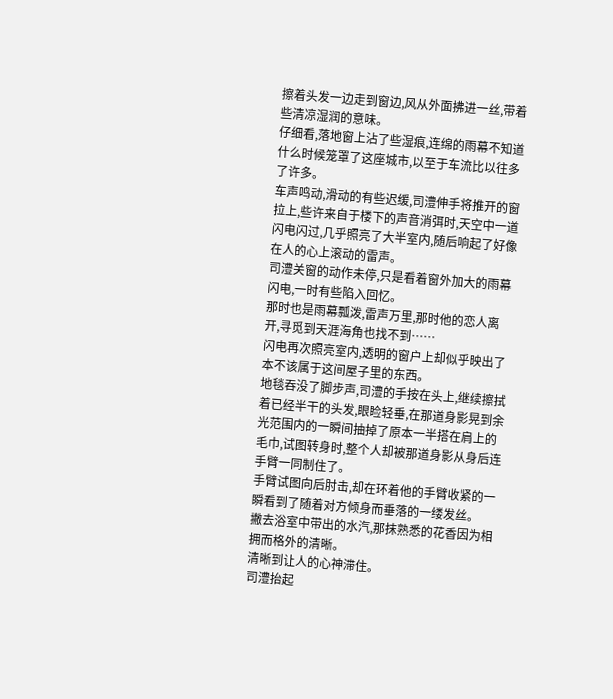擦着头发一边走到窗边,风从外面拂进一丝,带着些清凉湿润的意味。
仔细看,落地窗上沾了些湿痕,连绵的雨幕不知道什么时候笼罩了这座城市,以至于车流比以往多了许多。
车声鸣动,滑动的有些迟缓,司澧伸手将推开的窗拉上,些许来自于楼下的声音消弭时,天空中一道闪电闪过,几乎照亮了大半室内,随后响起了好像在人的心上滚动的雷声。
司澧关窗的动作未停,只是看着窗外加大的雨幕闪电,一时有些陷入回忆。
那时也是雨幕瓢泼,雷声万里,那时他的恋人离开,寻觅到天涯海角也找不到……
闪电再次照亮室内,透明的窗户上却似乎映出了本不该属于这间屋子里的东西。
地毯吞没了脚步声,司澧的手按在头上,继续擦拭着已经半干的头发,眼睑轻垂,在那道身影晃到余光范围内的一瞬间抽掉了原本一半搭在肩上的毛巾,试图转身时,整个人却被那道身影从身后连手臂一同制住了。
手臂试图向后肘击,却在环着他的手臂收紧的一瞬看到了随着对方倾身而垂落的一缕发丝。
撇去浴室中带出的水汽,那抹熟悉的花香因为相拥而格外的清晰。
清晰到让人的心神滞住。
司澧抬起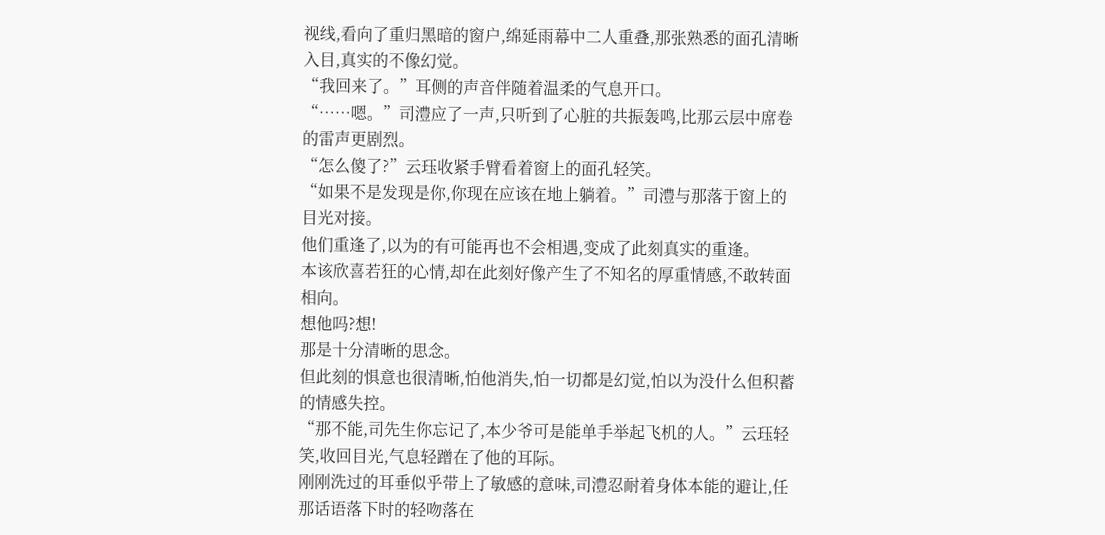视线,看向了重归黑暗的窗户,绵延雨幕中二人重叠,那张熟悉的面孔清晰入目,真实的不像幻觉。
“我回来了。”耳侧的声音伴随着温柔的气息开口。
“……嗯。”司澧应了一声,只听到了心脏的共振轰鸣,比那云层中席卷的雷声更剧烈。
“怎么傻了?”云珏收紧手臂看着窗上的面孔轻笑。
“如果不是发现是你,你现在应该在地上躺着。”司澧与那落于窗上的目光对接。
他们重逢了,以为的有可能再也不会相遇,变成了此刻真实的重逢。
本该欣喜若狂的心情,却在此刻好像产生了不知名的厚重情感,不敢转面相向。
想他吗?想!
那是十分清晰的思念。
但此刻的惧意也很清晰,怕他消失,怕一切都是幻觉,怕以为没什么但积蓄的情感失控。
“那不能,司先生你忘记了,本少爷可是能单手举起飞机的人。”云珏轻笑,收回目光,气息轻蹭在了他的耳际。
刚刚洗过的耳垂似乎带上了敏感的意味,司澧忍耐着身体本能的避让,任那话语落下时的轻吻落在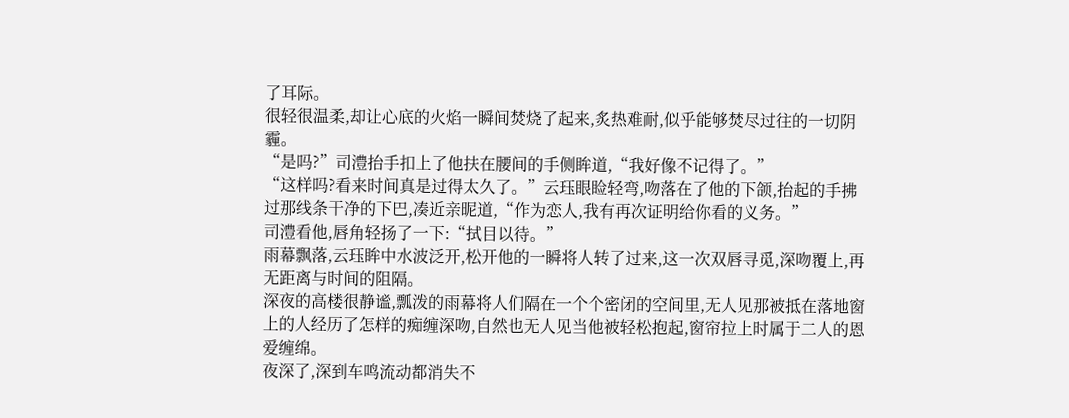了耳际。
很轻很温柔,却让心底的火焰一瞬间焚烧了起来,炙热难耐,似乎能够焚尽过往的一切阴霾。
“是吗?”司澧抬手扣上了他扶在腰间的手侧眸道,“我好像不记得了。”
“这样吗?看来时间真是过得太久了。”云珏眼睑轻弯,吻落在了他的下颌,抬起的手拂过那线条干净的下巴,凑近亲昵道,“作为恋人,我有再次证明给你看的义务。”
司澧看他,唇角轻扬了一下:“拭目以待。”
雨幕飘落,云珏眸中水波泛开,松开他的一瞬将人转了过来,这一次双唇寻觅,深吻覆上,再无距离与时间的阻隔。
深夜的高楼很静谧,瓢泼的雨幕将人们隔在一个个密闭的空间里,无人见那被抵在落地窗上的人经历了怎样的痴缠深吻,自然也无人见当他被轻松抱起,窗帘拉上时属于二人的恩爱缠绵。
夜深了,深到车鸣流动都消失不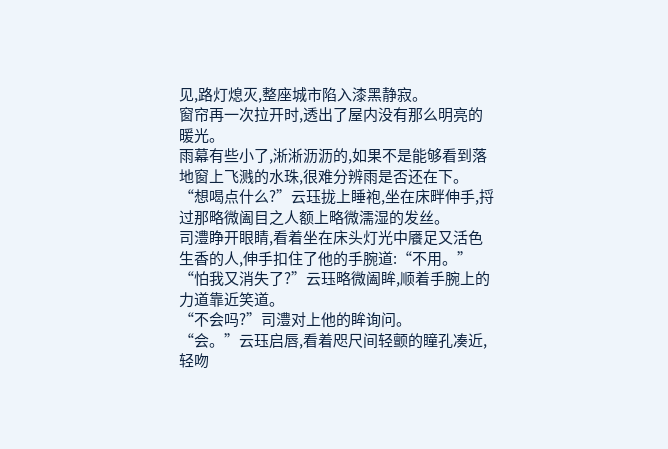见,路灯熄灭,整座城市陷入漆黑静寂。
窗帘再一次拉开时,透出了屋内没有那么明亮的暖光。
雨幕有些小了,淅淅沥沥的,如果不是能够看到落地窗上飞溅的水珠,很难分辨雨是否还在下。
“想喝点什么?”云珏拢上睡袍,坐在床畔伸手,捋过那略微阖目之人额上略微濡湿的发丝。
司澧睁开眼睛,看着坐在床头灯光中餍足又活色生香的人,伸手扣住了他的手腕道:“不用。”
“怕我又消失了?”云珏略微阖眸,顺着手腕上的力道靠近笑道。
“不会吗?”司澧对上他的眸询问。
“会。”云珏启唇,看着咫尺间轻颤的瞳孔凑近,轻吻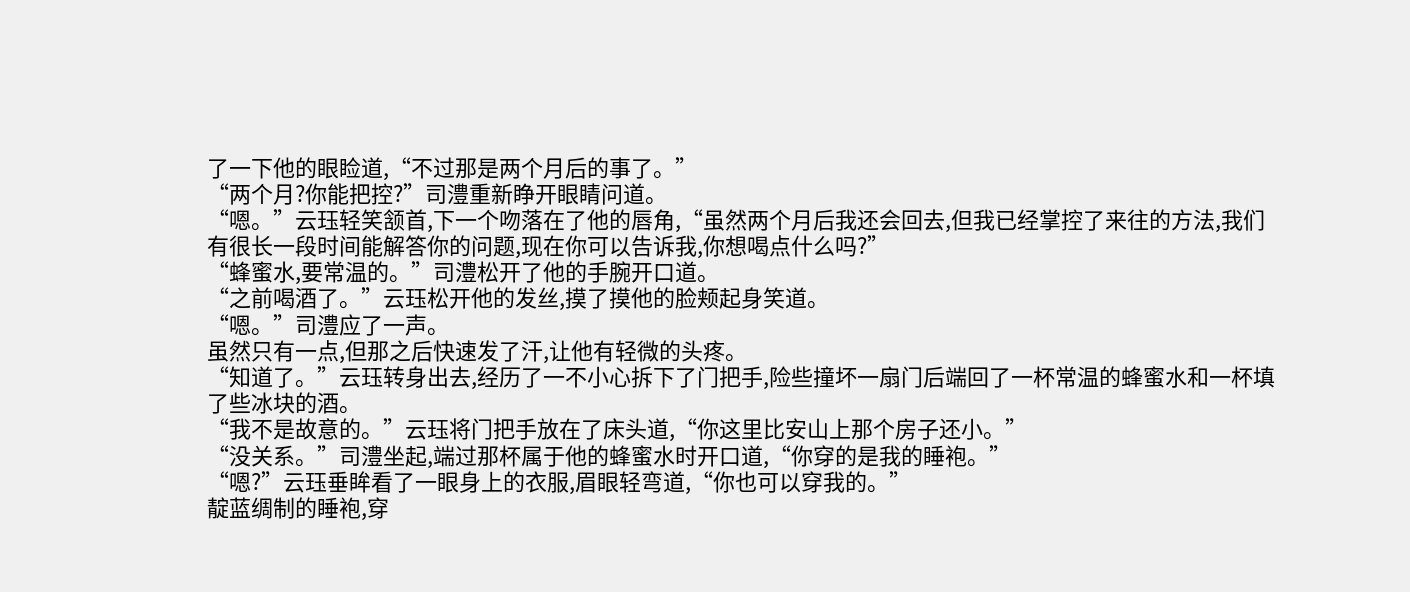了一下他的眼睑道,“不过那是两个月后的事了。”
“两个月?你能把控?”司澧重新睁开眼睛问道。
“嗯。”云珏轻笑颔首,下一个吻落在了他的唇角,“虽然两个月后我还会回去,但我已经掌控了来往的方法,我们有很长一段时间能解答你的问题,现在你可以告诉我,你想喝点什么吗?”
“蜂蜜水,要常温的。”司澧松开了他的手腕开口道。
“之前喝酒了。”云珏松开他的发丝,摸了摸他的脸颊起身笑道。
“嗯。”司澧应了一声。
虽然只有一点,但那之后快速发了汗,让他有轻微的头疼。
“知道了。”云珏转身出去,经历了一不小心拆下了门把手,险些撞坏一扇门后端回了一杯常温的蜂蜜水和一杯填了些冰块的酒。
“我不是故意的。”云珏将门把手放在了床头道,“你这里比安山上那个房子还小。”
“没关系。”司澧坐起,端过那杯属于他的蜂蜜水时开口道,“你穿的是我的睡袍。”
“嗯?”云珏垂眸看了一眼身上的衣服,眉眼轻弯道,“你也可以穿我的。”
靛蓝绸制的睡袍,穿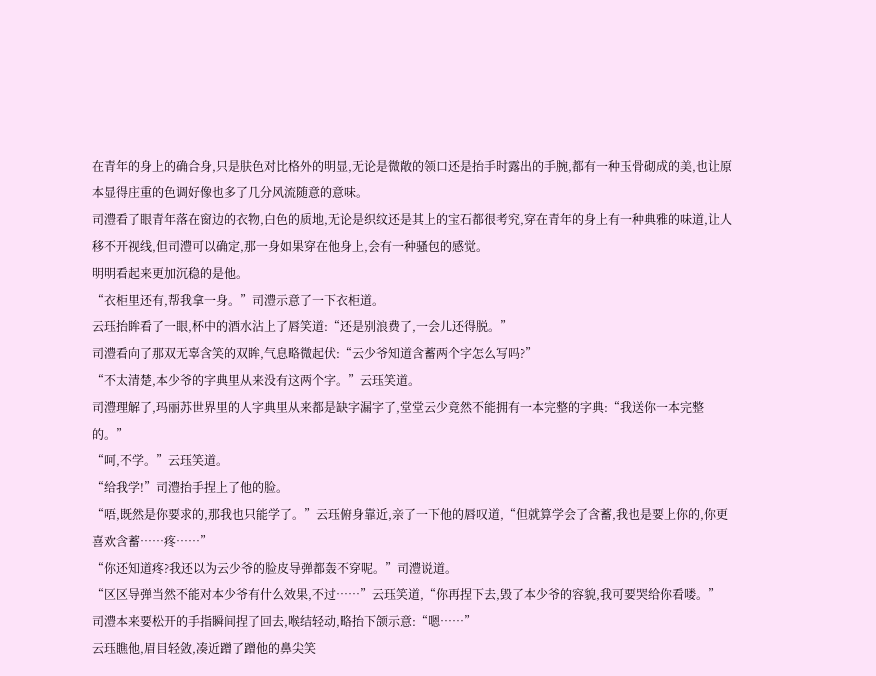在青年的身上的确合身,只是肤色对比格外的明显,无论是微敞的领口还是抬手时露出的手腕,都有一种玉骨砌成的美,也让原本显得庄重的色调好像也多了几分风流随意的意味。
司澧看了眼青年落在窗边的衣物,白色的质地,无论是织纹还是其上的宝石都很考究,穿在青年的身上有一种典雅的味道,让人移不开视线,但司澧可以确定,那一身如果穿在他身上,会有一种骚包的感觉。
明明看起来更加沉稳的是他。
“衣柜里还有,帮我拿一身。”司澧示意了一下衣柜道。
云珏抬眸看了一眼,杯中的酒水沾上了唇笑道:“还是别浪费了,一会儿还得脱。”
司澧看向了那双无辜含笑的双眸,气息略微起伏:“云少爷知道含蓄两个字怎么写吗?”
“不太清楚,本少爷的字典里从来没有这两个字。”云珏笑道。
司澧理解了,玛丽苏世界里的人字典里从来都是缺字漏字了,堂堂云少竟然不能拥有一本完整的字典:“我送你一本完整的。”
“呵,不学。”云珏笑道。
“给我学!”司澧抬手捏上了他的脸。
“唔,既然是你要求的,那我也只能学了。”云珏俯身靠近,亲了一下他的唇叹道,“但就算学会了含蓄,我也是要上你的,你更喜欢含蓄……疼……”
“你还知道疼?我还以为云少爷的脸皮导弹都轰不穿呢。”司澧说道。
“区区导弹当然不能对本少爷有什么效果,不过……”云珏笑道,“你再捏下去,毁了本少爷的容貌,我可要哭给你看喽。”
司澧本来要松开的手指瞬间捏了回去,喉结轻动,略抬下颌示意:“嗯……”
云珏瞧他,眉目轻敛,凑近蹭了蹭他的鼻尖笑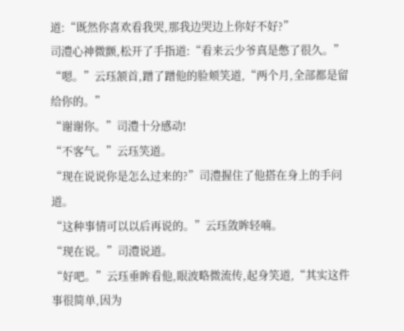道:“既然你喜欢看我哭,那我边哭边上你好不好?”
司澧心神微颤,松开了手指道:“看来云少爷真是憋了很久。”
“嗯。”云珏颔首,蹭了蹭他的脸颊笑道,“两个月,全部都是留给你的。”
“谢谢你。”司澧十分感动!
“不客气。”云珏笑道。
“现在说说你是怎么过来的?”司澧握住了他搭在身上的手问道。
“这种事情可以以后再说的。”云珏敛眸轻喃。
“现在说。”司澧说道。
“好吧。”云珏垂眸看他,眼波略微流传,起身笑道,“其实这件事很简单,因为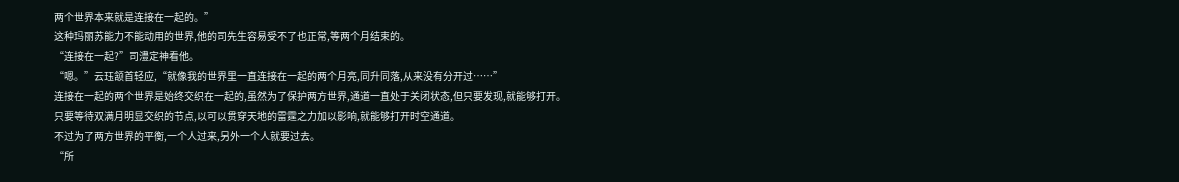两个世界本来就是连接在一起的。”
这种玛丽苏能力不能动用的世界,他的司先生容易受不了也正常,等两个月结束的。
“连接在一起?”司澧定神看他。
“嗯。”云珏颔首轻应,“就像我的世界里一直连接在一起的两个月亮,同升同落,从来没有分开过……”
连接在一起的两个世界是始终交织在一起的,虽然为了保护两方世界,通道一直处于关闭状态,但只要发现,就能够打开。
只要等待双满月明显交织的节点,以可以贯穿天地的雷霆之力加以影响,就能够打开时空通道。
不过为了两方世界的平衡,一个人过来,另外一个人就要过去。
“所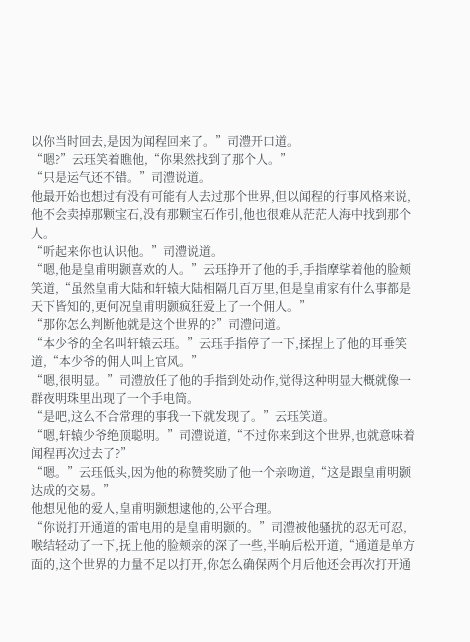以你当时回去,是因为闻程回来了。”司澧开口道。
“嗯?”云珏笑着瞧他,“你果然找到了那个人。”
“只是运气还不错。”司澧说道。
他最开始也想过有没有可能有人去过那个世界,但以闻程的行事风格来说,他不会卖掉那颗宝石,没有那颗宝石作引,他也很难从茫茫人海中找到那个人。
“听起来你也认识他。”司澧说道。
“嗯,他是皇甫明颢喜欢的人。”云珏挣开了他的手,手指摩挲着他的脸颊笑道,“虽然皇甫大陆和轩辕大陆相隔几百万里,但是皇甫家有什么事都是天下皆知的,更何况皇甫明颢疯狂爱上了一个佣人。”
“那你怎么判断他就是这个世界的?”司澧问道。
“本少爷的全名叫轩辕云珏。”云珏手指停了一下,揉捏上了他的耳垂笑道,“本少爷的佣人叫上官风。”
“嗯,很明显。”司澧放任了他的手指到处动作,觉得这种明显大概就像一群夜明珠里出现了一个手电筒。
“是吧,这么不合常理的事我一下就发现了。”云珏笑道。
“嗯,轩辕少爷绝顶聪明。”司澧说道,“不过你来到这个世界,也就意味着闻程再次过去了?”
“嗯。”云珏低头,因为他的称赞奖励了他一个亲吻道,“这是跟皇甫明颢达成的交易。”
他想见他的爱人,皇甫明颢想逮他的,公平合理。
“你说打开通道的雷电用的是皇甫明颢的。”司澧被他骚扰的忍无可忍,喉结轻动了一下,抚上他的脸颊亲的深了一些,半晌后松开道,“通道是单方面的,这个世界的力量不足以打开,你怎么确保两个月后他还会再次打开通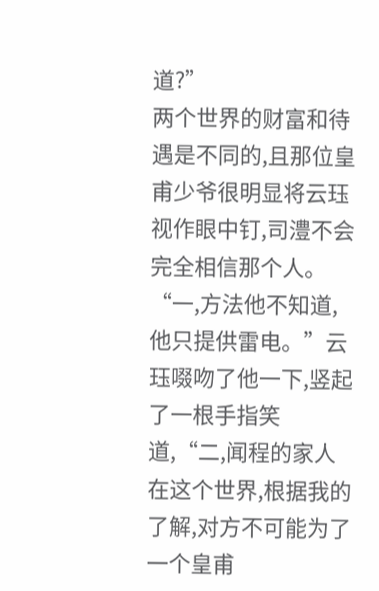道?”
两个世界的财富和待遇是不同的,且那位皇甫少爷很明显将云珏视作眼中钉,司澧不会完全相信那个人。
“一,方法他不知道,他只提供雷电。”云珏啜吻了他一下,竖起了一根手指笑道,“二,闻程的家人在这个世界,根据我的了解,对方不可能为了一个皇甫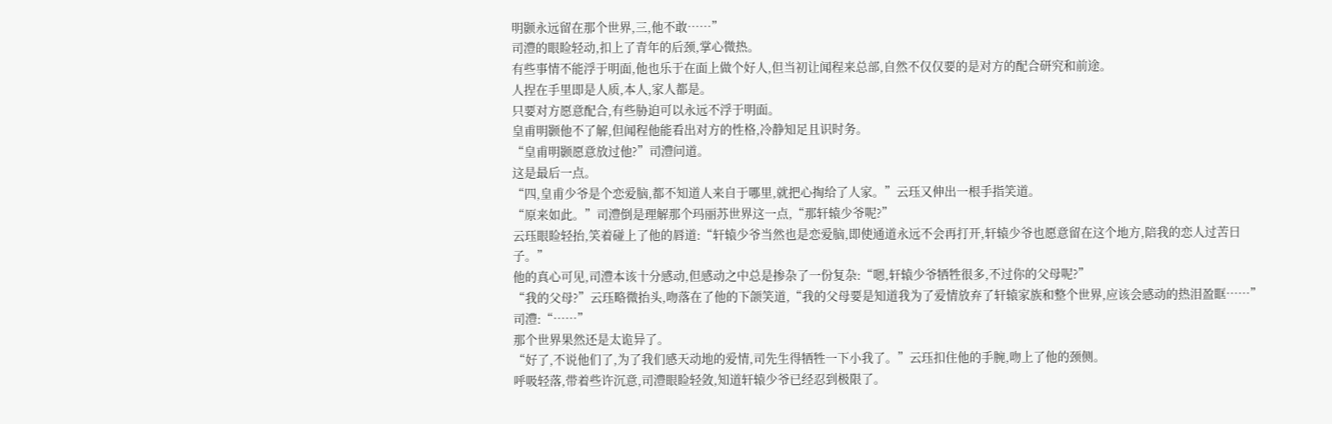明颢永远留在那个世界,三,他不敢……”
司澧的眼睑轻动,扣上了青年的后颈,掌心微热。
有些事情不能浮于明面,他也乐于在面上做个好人,但当初让闻程来总部,自然不仅仅要的是对方的配合研究和前途。
人捏在手里即是人质,本人,家人都是。
只要对方愿意配合,有些胁迫可以永远不浮于明面。
皇甫明颢他不了解,但闻程他能看出对方的性格,冷静知足且识时务。
“皇甫明颢愿意放过他?”司澧问道。
这是最后一点。
“四,皇甫少爷是个恋爱脑,都不知道人来自于哪里,就把心掏给了人家。”云珏又伸出一根手指笑道。
“原来如此。”司澧倒是理解那个玛丽苏世界这一点,“那轩辕少爷呢?”
云珏眼睑轻抬,笑着碰上了他的唇道:“轩辕少爷当然也是恋爱脑,即使通道永远不会再打开,轩辕少爷也愿意留在这个地方,陪我的恋人过苦日子。”
他的真心可见,司澧本该十分感动,但感动之中总是掺杂了一份复杂:“嗯,轩辕少爷牺牲很多,不过你的父母呢?”
“我的父母?”云珏略微抬头,吻落在了他的下颌笑道,“我的父母要是知道我为了爱情放弃了轩辕家族和整个世界,应该会感动的热泪盈眶……”
司澧:“……”
那个世界果然还是太诡异了。
“好了,不说他们了,为了我们感天动地的爱情,司先生得牺牲一下小我了。”云珏扣住他的手腕,吻上了他的颈侧。
呼吸轻落,带着些许沉意,司澧眼睑轻敛,知道轩辕少爷已经忍到极限了。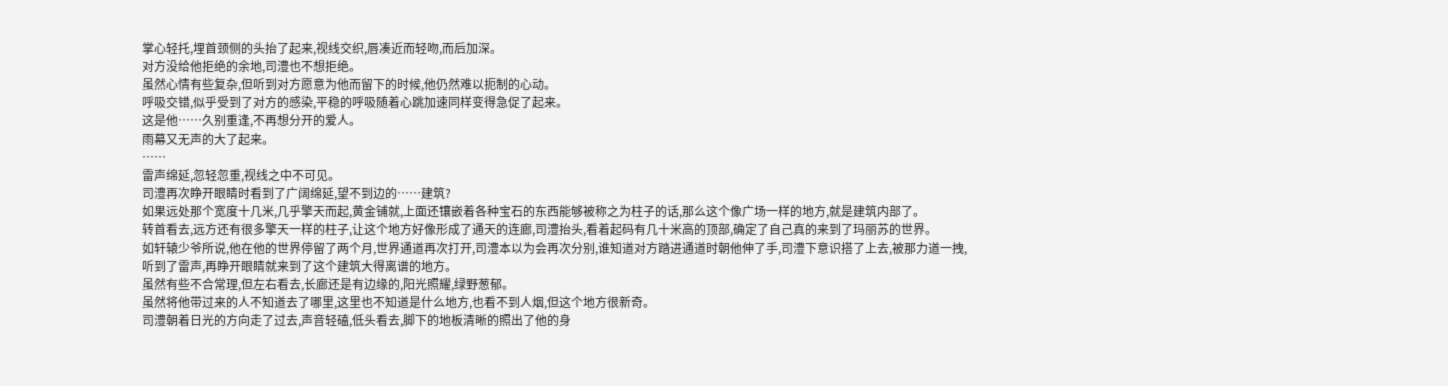掌心轻托,埋首颈侧的头抬了起来,视线交织,唇凑近而轻吻,而后加深。
对方没给他拒绝的余地,司澧也不想拒绝。
虽然心情有些复杂,但听到对方愿意为他而留下的时候,他仍然难以扼制的心动。
呼吸交错,似乎受到了对方的感染,平稳的呼吸随着心跳加速同样变得急促了起来。
这是他……久别重逢,不再想分开的爱人。
雨幕又无声的大了起来。
……
雷声绵延,忽轻忽重,视线之中不可见。
司澧再次睁开眼睛时看到了广阔绵延,望不到边的……建筑?
如果远处那个宽度十几米,几乎擎天而起,黄金铺就,上面还镶嵌着各种宝石的东西能够被称之为柱子的话,那么这个像广场一样的地方,就是建筑内部了。
转首看去,远方还有很多擎天一样的柱子,让这个地方好像形成了通天的连廊,司澧抬头,看着起码有几十米高的顶部,确定了自己真的来到了玛丽苏的世界。
如轩辕少爷所说,他在他的世界停留了两个月,世界通道再次打开,司澧本以为会再次分别,谁知道对方踏进通道时朝他伸了手,司澧下意识搭了上去,被那力道一拽,听到了雷声,再睁开眼睛就来到了这个建筑大得离谱的地方。
虽然有些不合常理,但左右看去,长廊还是有边缘的,阳光照耀,绿野葱郁。
虽然将他带过来的人不知道去了哪里,这里也不知道是什么地方,也看不到人烟,但这个地方很新奇。
司澧朝着日光的方向走了过去,声音轻磕,低头看去,脚下的地板清晰的照出了他的身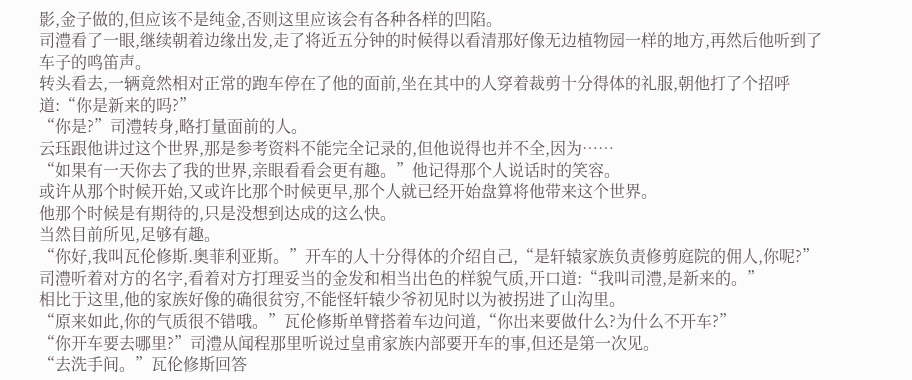影,金子做的,但应该不是纯金,否则这里应该会有各种各样的凹陷。
司澧看了一眼,继续朝着边缘出发,走了将近五分钟的时候得以看清那好像无边植物园一样的地方,再然后他听到了车子的鸣笛声。
转头看去,一辆竟然相对正常的跑车停在了他的面前,坐在其中的人穿着裁剪十分得体的礼服,朝他打了个招呼道:“你是新来的吗?”
“你是?”司澧转身,略打量面前的人。
云珏跟他讲过这个世界,那是参考资料不能完全记录的,但他说得也并不全,因为……
“如果有一天你去了我的世界,亲眼看看会更有趣。”他记得那个人说话时的笑容。
或许从那个时候开始,又或许比那个时候更早,那个人就已经开始盘算将他带来这个世界。
他那个时候是有期待的,只是没想到达成的这么快。
当然目前所见,足够有趣。
“你好,我叫瓦伦修斯.奥菲利亚斯。”开车的人十分得体的介绍自己,“是轩辕家族负责修剪庭院的佣人,你呢?”
司澧听着对方的名字,看着对方打理妥当的金发和相当出色的样貌气质,开口道:“我叫司澧,是新来的。”
相比于这里,他的家族好像的确很贫穷,不能怪轩辕少爷初见时以为被拐进了山沟里。
“原来如此,你的气质很不错哦。”瓦伦修斯单臂搭着车边问道,“你出来要做什么?为什么不开车?”
“你开车要去哪里?”司澧从闻程那里听说过皇甫家族内部要开车的事,但还是第一次见。
“去洗手间。”瓦伦修斯回答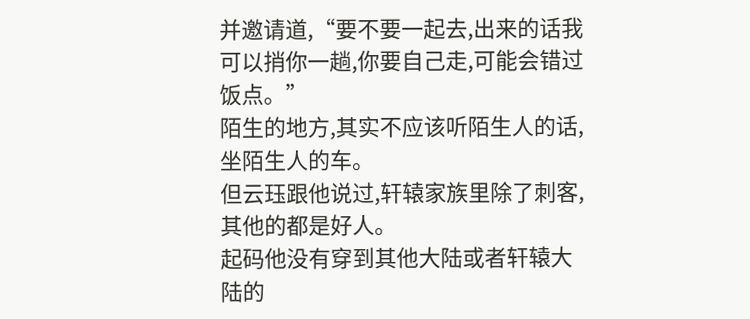并邀请道,“要不要一起去,出来的话我可以捎你一趟,你要自己走,可能会错过饭点。”
陌生的地方,其实不应该听陌生人的话,坐陌生人的车。
但云珏跟他说过,轩辕家族里除了刺客,其他的都是好人。
起码他没有穿到其他大陆或者轩辕大陆的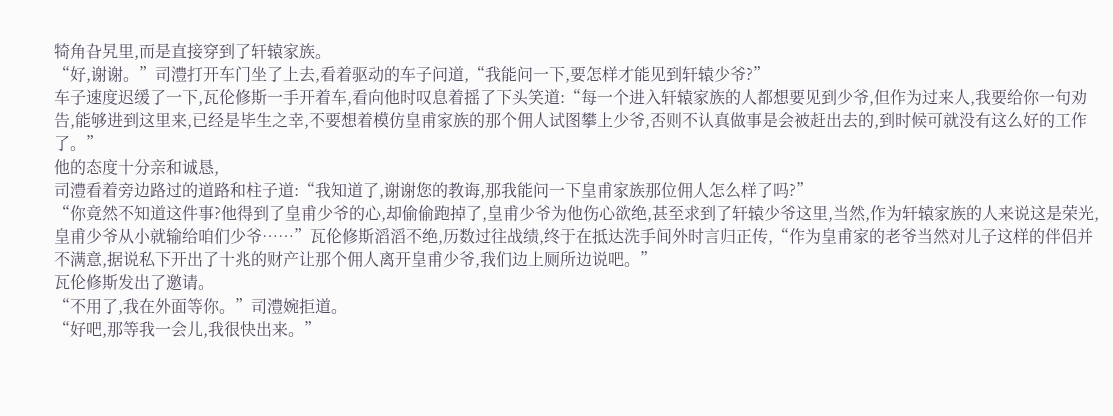犄角旮旯里,而是直接穿到了轩辕家族。
“好,谢谢。”司澧打开车门坐了上去,看着驱动的车子问道,“我能问一下,要怎样才能见到轩辕少爷?”
车子速度迟缓了一下,瓦伦修斯一手开着车,看向他时叹息着摇了下头笑道:“每一个进入轩辕家族的人都想要见到少爷,但作为过来人,我要给你一句劝告,能够进到这里来,已经是毕生之幸,不要想着模仿皇甫家族的那个佣人试图攀上少爷,否则不认真做事是会被赶出去的,到时候可就没有这么好的工作了。”
他的态度十分亲和诚恳,
司澧看着旁边路过的道路和柱子道:“我知道了,谢谢您的教诲,那我能问一下皇甫家族那位佣人怎么样了吗?”
“你竟然不知道这件事?他得到了皇甫少爷的心,却偷偷跑掉了,皇甫少爷为他伤心欲绝,甚至求到了轩辕少爷这里,当然,作为轩辕家族的人来说这是荣光,皇甫少爷从小就输给咱们少爷……”瓦伦修斯滔滔不绝,历数过往战绩,终于在抵达洗手间外时言归正传,“作为皇甫家的老爷当然对儿子这样的伴侣并不满意,据说私下开出了十兆的财产让那个佣人离开皇甫少爷,我们边上厕所边说吧。”
瓦伦修斯发出了邀请。
“不用了,我在外面等你。”司澧婉拒道。
“好吧,那等我一会儿,我很快出来。”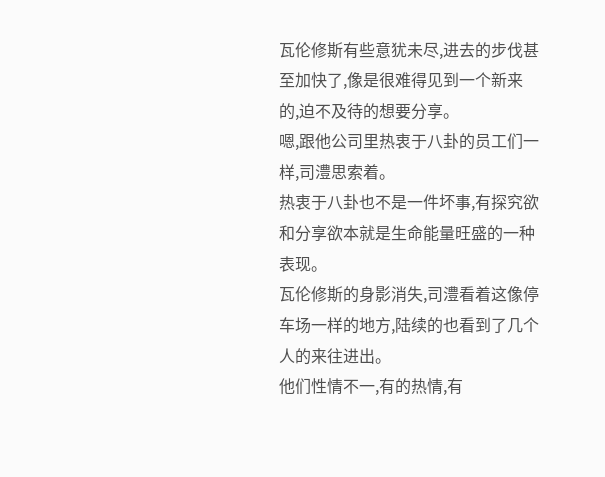瓦伦修斯有些意犹未尽,进去的步伐甚至加快了,像是很难得见到一个新来的,迫不及待的想要分享。
嗯,跟他公司里热衷于八卦的员工们一样,司澧思索着。
热衷于八卦也不是一件坏事,有探究欲和分享欲本就是生命能量旺盛的一种表现。
瓦伦修斯的身影消失,司澧看着这像停车场一样的地方,陆续的也看到了几个人的来往进出。
他们性情不一,有的热情,有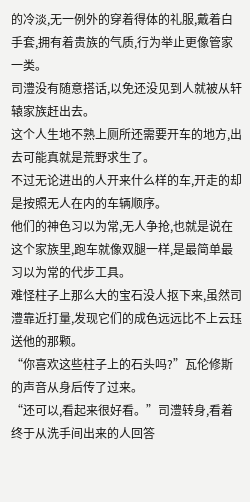的冷淡,无一例外的穿着得体的礼服,戴着白手套,拥有着贵族的气质,行为举止更像管家一类。
司澧没有随意搭话,以免还没见到人就被从轩辕家族赶出去。
这个人生地不熟上厕所还需要开车的地方,出去可能真就是荒野求生了。
不过无论进出的人开来什么样的车,开走的却是按照无人在内的车辆顺序。
他们的神色习以为常,无人争抢,也就是说在这个家族里,跑车就像双腿一样,是最简单最习以为常的代步工具。
难怪柱子上那么大的宝石没人抠下来,虽然司澧靠近打量,发现它们的成色远远比不上云珏送他的那颗。
“你喜欢这些柱子上的石头吗?”瓦伦修斯的声音从身后传了过来。
“还可以,看起来很好看。”司澧转身,看着终于从洗手间出来的人回答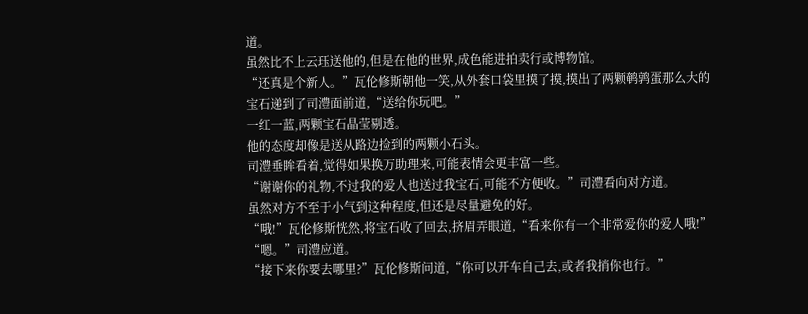道。
虽然比不上云珏送他的,但是在他的世界,成色能进拍卖行或博物馆。
“还真是个新人。”瓦伦修斯朝他一笑,从外套口袋里摸了摸,摸出了两颗鹌鹑蛋那么大的宝石递到了司澧面前道,“送给你玩吧。”
一红一蓝,两颗宝石晶莹剔透。
他的态度却像是送从路边捡到的两颗小石头。
司澧垂眸看着,觉得如果换万助理来,可能表情会更丰富一些。
“谢谢你的礼物,不过我的爱人也送过我宝石,可能不方便收。”司澧看向对方道。
虽然对方不至于小气到这种程度,但还是尽量避免的好。
“哦!”瓦伦修斯恍然,将宝石收了回去,挤眉弄眼道,“看来你有一个非常爱你的爱人哦!”
“嗯。”司澧应道。
“接下来你要去哪里?”瓦伦修斯问道,“你可以开车自己去,或者我捎你也行。”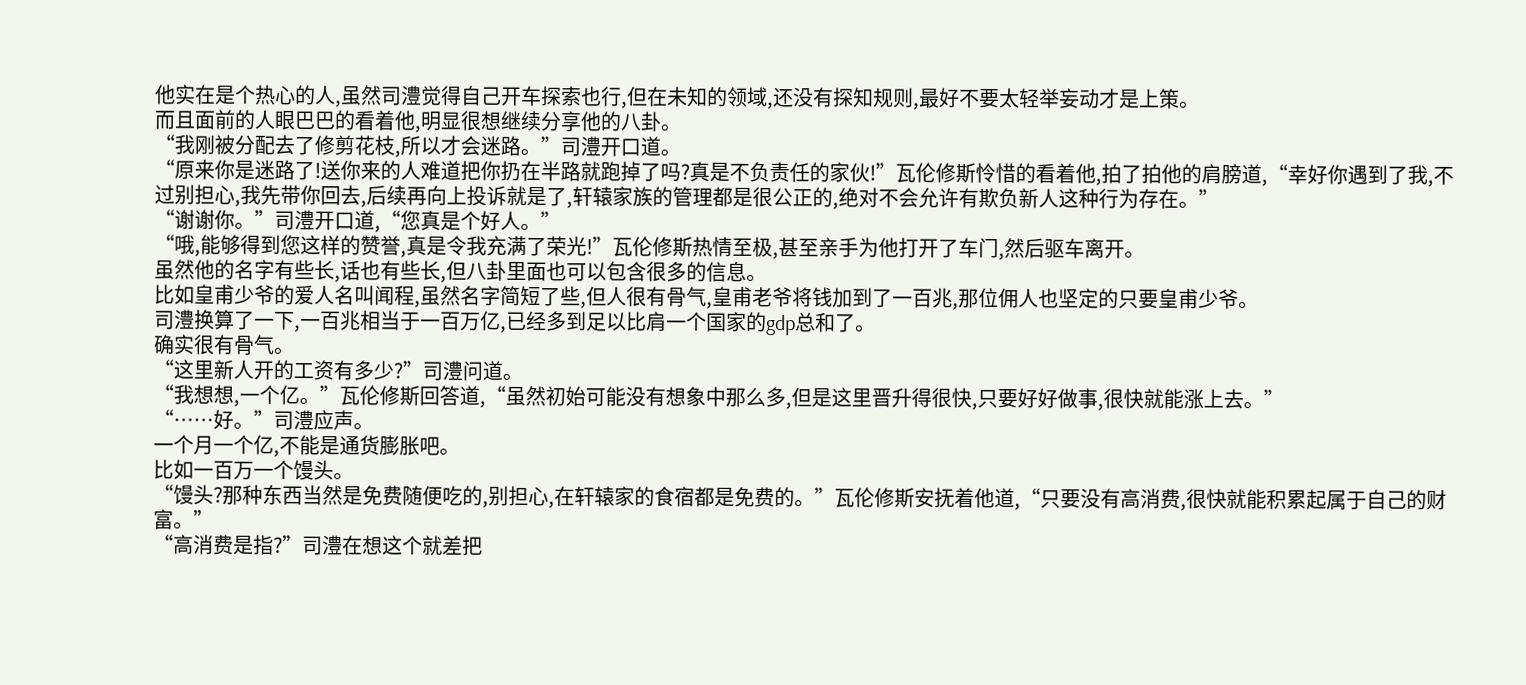他实在是个热心的人,虽然司澧觉得自己开车探索也行,但在未知的领域,还没有探知规则,最好不要太轻举妄动才是上策。
而且面前的人眼巴巴的看着他,明显很想继续分享他的八卦。
“我刚被分配去了修剪花枝,所以才会迷路。”司澧开口道。
“原来你是迷路了!送你来的人难道把你扔在半路就跑掉了吗?真是不负责任的家伙!”瓦伦修斯怜惜的看着他,拍了拍他的肩膀道,“幸好你遇到了我,不过别担心,我先带你回去,后续再向上投诉就是了,轩辕家族的管理都是很公正的,绝对不会允许有欺负新人这种行为存在。”
“谢谢你。”司澧开口道,“您真是个好人。”
“哦,能够得到您这样的赞誉,真是令我充满了荣光!”瓦伦修斯热情至极,甚至亲手为他打开了车门,然后驱车离开。
虽然他的名字有些长,话也有些长,但八卦里面也可以包含很多的信息。
比如皇甫少爷的爱人名叫闻程,虽然名字简短了些,但人很有骨气,皇甫老爷将钱加到了一百兆,那位佣人也坚定的只要皇甫少爷。
司澧换算了一下,一百兆相当于一百万亿,已经多到足以比肩一个国家的gdp总和了。
确实很有骨气。
“这里新人开的工资有多少?”司澧问道。
“我想想,一个亿。”瓦伦修斯回答道,“虽然初始可能没有想象中那么多,但是这里晋升得很快,只要好好做事,很快就能涨上去。”
“……好。”司澧应声。
一个月一个亿,不能是通货膨胀吧。
比如一百万一个馒头。
“馒头?那种东西当然是免费随便吃的,别担心,在轩辕家的食宿都是免费的。”瓦伦修斯安抚着他道,“只要没有高消费,很快就能积累起属于自己的财富。”
“高消费是指?”司澧在想这个就差把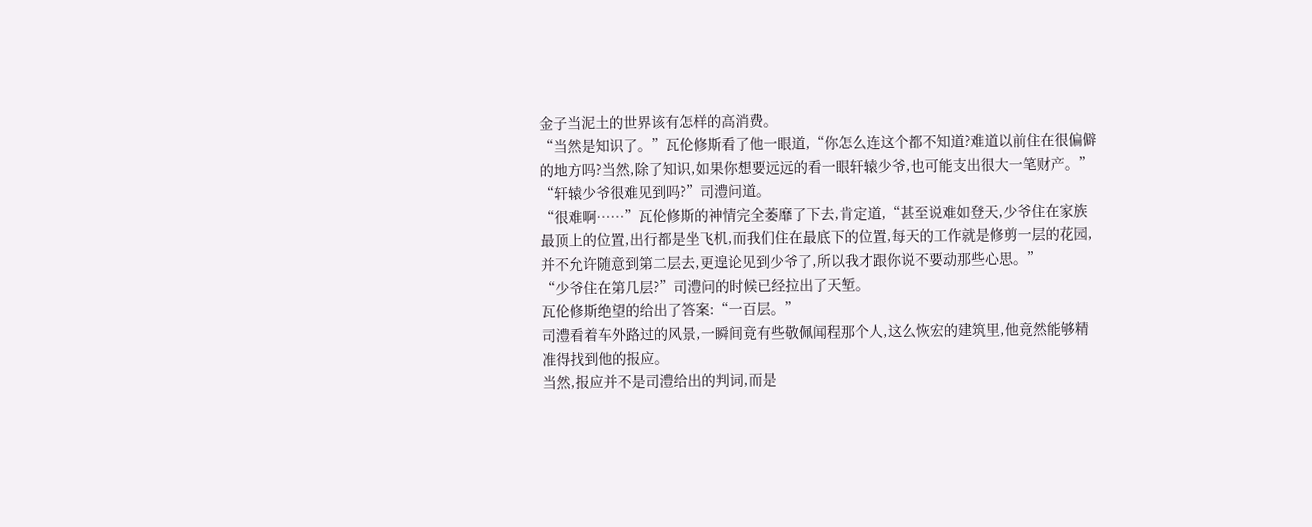金子当泥土的世界该有怎样的高消费。
“当然是知识了。”瓦伦修斯看了他一眼道,“你怎么连这个都不知道?难道以前住在很偏僻的地方吗?当然,除了知识,如果你想要远远的看一眼轩辕少爷,也可能支出很大一笔财产。”
“轩辕少爷很难见到吗?”司澧问道。
“很难啊……”瓦伦修斯的神情完全萎靡了下去,肯定道,“甚至说难如登天,少爷住在家族最顶上的位置,出行都是坐飞机,而我们住在最底下的位置,每天的工作就是修剪一层的花园,并不允许随意到第二层去,更遑论见到少爷了,所以我才跟你说不要动那些心思。”
“少爷住在第几层?”司澧问的时候已经拉出了天堑。
瓦伦修斯绝望的给出了答案:“一百层。”
司澧看着车外路过的风景,一瞬间竟有些敬佩闻程那个人,这么恢宏的建筑里,他竟然能够精准得找到他的报应。
当然,报应并不是司澧给出的判词,而是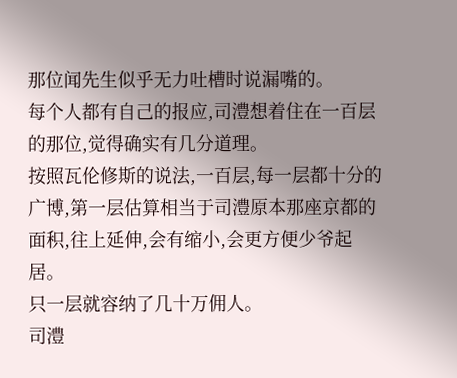那位闻先生似乎无力吐槽时说漏嘴的。
每个人都有自己的报应,司澧想着住在一百层的那位,觉得确实有几分道理。
按照瓦伦修斯的说法,一百层,每一层都十分的广博,第一层估算相当于司澧原本那座京都的面积,往上延伸,会有缩小,会更方便少爷起居。
只一层就容纳了几十万佣人。
司澧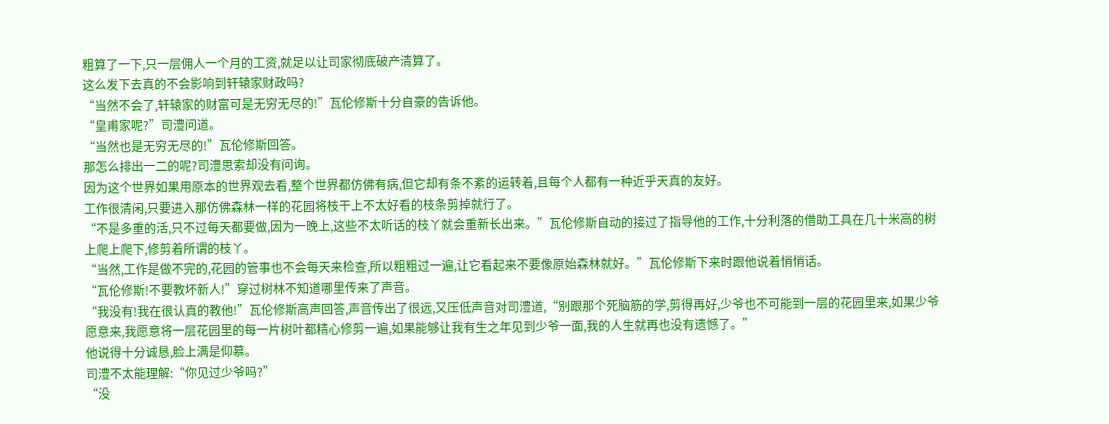粗算了一下,只一层佣人一个月的工资,就足以让司家彻底破产清算了。
这么发下去真的不会影响到轩辕家财政吗?
“当然不会了,轩辕家的财富可是无穷无尽的!”瓦伦修斯十分自豪的告诉他。
“皇甫家呢?”司澧问道。
“当然也是无穷无尽的!”瓦伦修斯回答。
那怎么排出一二的呢?司澧思索却没有问询。
因为这个世界如果用原本的世界观去看,整个世界都仿佛有病,但它却有条不紊的运转着,且每个人都有一种近乎天真的友好。
工作很清闲,只要进入那仿佛森林一样的花园将枝干上不太好看的枝条剪掉就行了。
“不是多重的活,只不过每天都要做,因为一晚上,这些不太听话的枝丫就会重新长出来。”瓦伦修斯自动的接过了指导他的工作,十分利落的借助工具在几十米高的树上爬上爬下,修剪着所谓的枝丫。
“当然,工作是做不完的,花园的管事也不会每天来检查,所以粗粗过一遍,让它看起来不要像原始森林就好。”瓦伦修斯下来时跟他说着悄悄话。
“瓦伦修斯!不要教坏新人!”穿过树林不知道哪里传来了声音。
“我没有!我在很认真的教他!”瓦伦修斯高声回答,声音传出了很远,又压低声音对司澧道,“别跟那个死脑筋的学,剪得再好,少爷也不可能到一层的花园里来,如果少爷愿意来,我愿意将一层花园里的每一片树叶都精心修剪一遍,如果能够让我有生之年见到少爷一面,我的人生就再也没有遗憾了。”
他说得十分诚恳,脸上满是仰慕。
司澧不太能理解:“你见过少爷吗?”
“没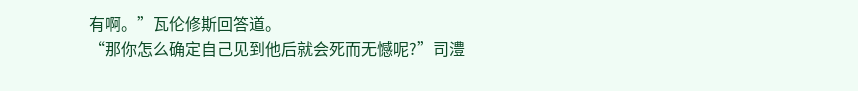有啊。”瓦伦修斯回答道。
“那你怎么确定自己见到他后就会死而无憾呢?”司澧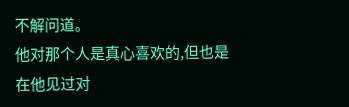不解问道。
他对那个人是真心喜欢的,但也是在他见过对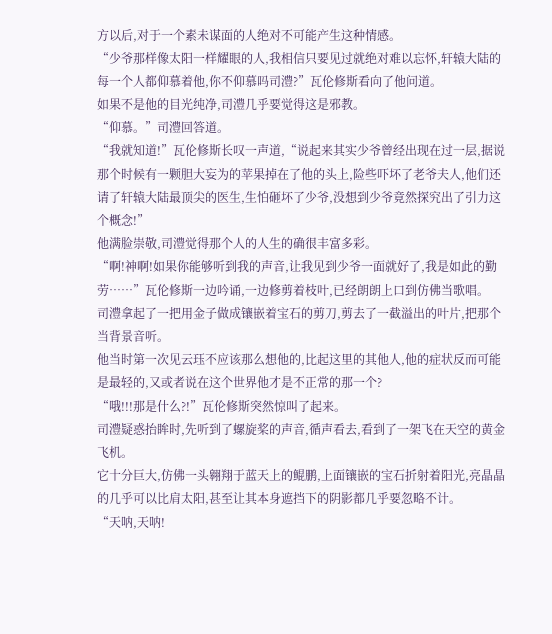方以后,对于一个素未谋面的人绝对不可能产生这种情感。
“少爷那样像太阳一样耀眼的人,我相信只要见过就绝对难以忘怀,轩辕大陆的每一个人都仰慕着他,你不仰慕吗司澧?”瓦伦修斯看向了他问道。
如果不是他的目光纯净,司澧几乎要觉得这是邪教。
“仰慕。”司澧回答道。
“我就知道!”瓦伦修斯长叹一声道,“说起来其实少爷曾经出现在过一层,据说那个时候有一颗胆大妄为的苹果掉在了他的头上,险些吓坏了老爷夫人,他们还请了轩辕大陆最顶尖的医生,生怕砸坏了少爷,没想到少爷竟然探究出了引力这个概念!”
他满脸崇敬,司澧觉得那个人的人生的确很丰富多彩。
“啊!神啊!如果你能够听到我的声音,让我见到少爷一面就好了,我是如此的勤劳……”瓦伦修斯一边吟诵,一边修剪着枝叶,已经朗朗上口到仿佛当歌唱。
司澧拿起了一把用金子做成镶嵌着宝石的剪刀,剪去了一截溢出的叶片,把那个当背景音听。
他当时第一次见云珏不应该那么想他的,比起这里的其他人,他的症状反而可能是最轻的,又或者说在这个世界他才是不正常的那一个?
“哦!!!那是什么?!”瓦伦修斯突然惊叫了起来。
司澧疑惑抬眸时,先听到了螺旋桨的声音,循声看去,看到了一架飞在天空的黄金飞机。
它十分巨大,仿佛一头翱翔于蓝天上的鲲鹏,上面镶嵌的宝石折射着阳光,亮晶晶的几乎可以比肩太阳,甚至让其本身遮挡下的阴影都几乎要忽略不计。
“天呐,天呐!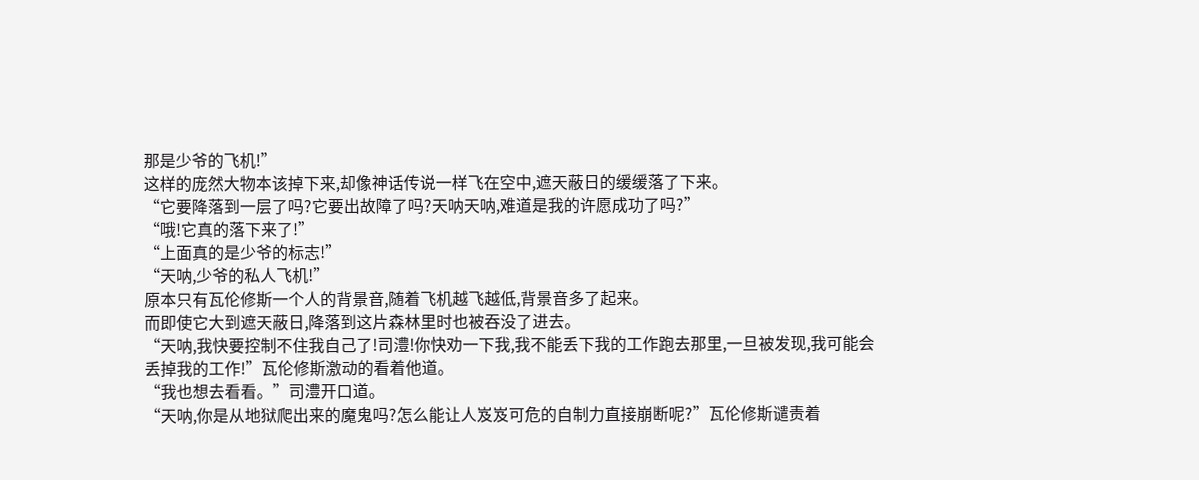那是少爷的飞机!”
这样的庞然大物本该掉下来,却像神话传说一样飞在空中,遮天蔽日的缓缓落了下来。
“它要降落到一层了吗?它要出故障了吗?天呐天呐,难道是我的许愿成功了吗?”
“哦!它真的落下来了!”
“上面真的是少爷的标志!”
“天呐,少爷的私人飞机!”
原本只有瓦伦修斯一个人的背景音,随着飞机越飞越低,背景音多了起来。
而即使它大到遮天蔽日,降落到这片森林里时也被吞没了进去。
“天呐,我快要控制不住我自己了!司澧!你快劝一下我,我不能丢下我的工作跑去那里,一旦被发现,我可能会丢掉我的工作!”瓦伦修斯激动的看着他道。
“我也想去看看。”司澧开口道。
“天呐,你是从地狱爬出来的魔鬼吗?怎么能让人岌岌可危的自制力直接崩断呢?”瓦伦修斯谴责着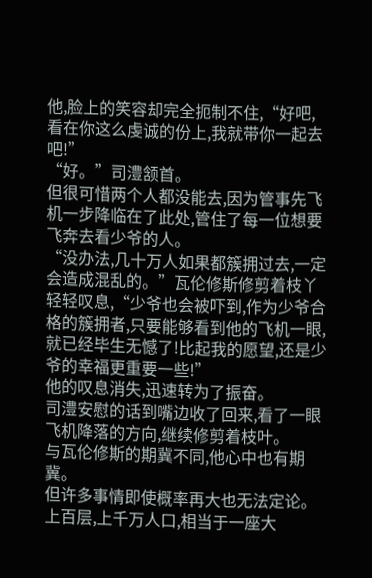他,脸上的笑容却完全扼制不住,“好吧,看在你这么虔诚的份上,我就带你一起去吧!”
“好。”司澧颔首。
但很可惜两个人都没能去,因为管事先飞机一步降临在了此处,管住了每一位想要飞奔去看少爷的人。
“没办法,几十万人如果都簇拥过去,一定会造成混乱的。”瓦伦修斯修剪着枝丫轻轻叹息,“少爷也会被吓到,作为少爷合格的簇拥者,只要能够看到他的飞机一眼,就已经毕生无憾了!比起我的愿望,还是少爷的幸福更重要一些!”
他的叹息消失,迅速转为了振奋。
司澧安慰的话到嘴边收了回来,看了一眼飞机降落的方向,继续修剪着枝叶。
与瓦伦修斯的期冀不同,他心中也有期冀。
但许多事情即使概率再大也无法定论。
上百层,上千万人口,相当于一座大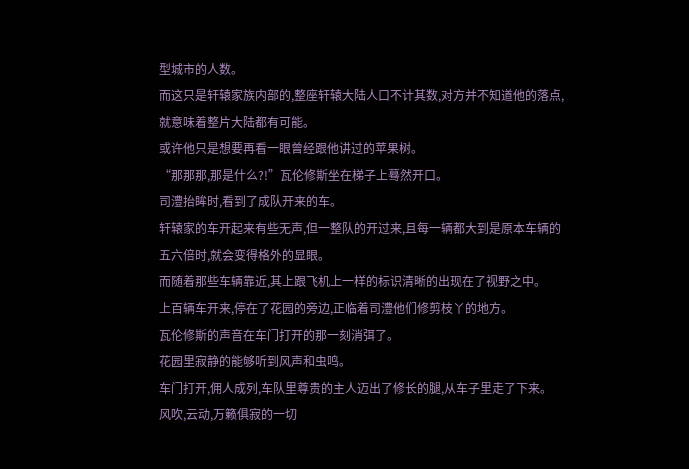型城市的人数。
而这只是轩辕家族内部的,整座轩辕大陆人口不计其数,对方并不知道他的落点,就意味着整片大陆都有可能。
或许他只是想要再看一眼曾经跟他讲过的苹果树。
“那那那,那是什么?!”瓦伦修斯坐在梯子上蓦然开口。
司澧抬眸时,看到了成队开来的车。
轩辕家的车开起来有些无声,但一整队的开过来,且每一辆都大到是原本车辆的五六倍时,就会变得格外的显眼。
而随着那些车辆靠近,其上跟飞机上一样的标识清晰的出现在了视野之中。
上百辆车开来,停在了花园的旁边,正临着司澧他们修剪枝丫的地方。
瓦伦修斯的声音在车门打开的那一刻消弭了。
花园里寂静的能够听到风声和虫鸣。
车门打开,佣人成列,车队里尊贵的主人迈出了修长的腿,从车子里走了下来。
风吹,云动,万籁俱寂的一切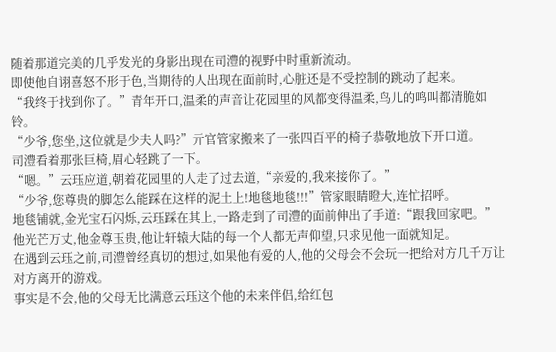随着那道完美的几乎发光的身影出现在司澧的视野中时重新流动。
即使他自诩喜怒不形于色,当期待的人出现在面前时,心脏还是不受控制的跳动了起来。
“我终于找到你了。”青年开口,温柔的声音让花园里的风都变得温柔,鸟儿的鸣叫都清脆如铃。
“少爷,您坐,这位就是少夫人吗?”亓官管家搬来了一张四百平的椅子恭敬地放下开口道。
司澧看着那张巨椅,眉心轻跳了一下。
“嗯。”云珏应道,朝着花园里的人走了过去道,“亲爱的,我来接你了。”
“少爷,您尊贵的脚怎么能踩在这样的泥土上!地毯地毯!!!”管家眼睛瞪大,连忙招呼。
地毯铺就,金光宝石闪烁,云珏踩在其上,一路走到了司澧的面前伸出了手道:“跟我回家吧。”
他光芒万丈,他金尊玉贵,他让轩辕大陆的每一个人都无声仰望,只求见他一面就知足。
在遇到云珏之前,司澧曾经真切的想过,如果他有爱的人,他的父母会不会玩一把给对方几千万让对方离开的游戏。
事实是不会,他的父母无比满意云珏这个他的未来伴侣,给红包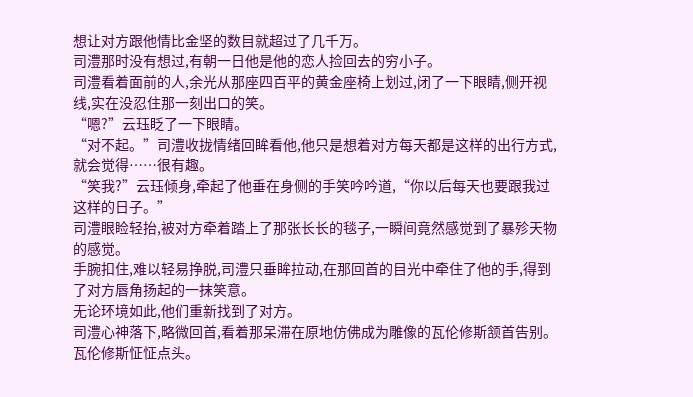想让对方跟他情比金坚的数目就超过了几千万。
司澧那时没有想过,有朝一日他是他的恋人捡回去的穷小子。
司澧看着面前的人,余光从那座四百平的黄金座椅上划过,闭了一下眼睛,侧开视线,实在没忍住那一刻出口的笑。
“嗯?”云珏眨了一下眼睛。
“对不起。”司澧收拢情绪回眸看他,他只是想着对方每天都是这样的出行方式,就会觉得……很有趣。
“笑我?”云珏倾身,牵起了他垂在身侧的手笑吟吟道,“你以后每天也要跟我过这样的日子。”
司澧眼睑轻抬,被对方牵着踏上了那张长长的毯子,一瞬间竟然感觉到了暴殄天物的感觉。
手腕扣住,难以轻易挣脱,司澧只垂眸拉动,在那回首的目光中牵住了他的手,得到了对方唇角扬起的一抹笑意。
无论环境如此,他们重新找到了对方。
司澧心神落下,略微回首,看着那呆滞在原地仿佛成为雕像的瓦伦修斯颔首告别。
瓦伦修斯怔怔点头。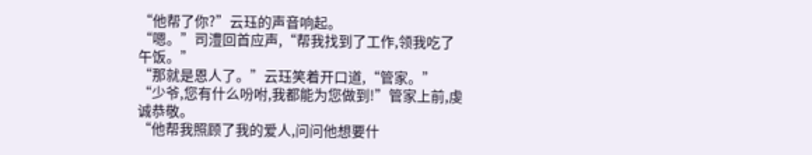“他帮了你?”云珏的声音响起。
“嗯。”司澧回首应声,“帮我找到了工作,领我吃了午饭。”
“那就是恩人了。”云珏笑着开口道,“管家。”
“少爷,您有什么吩咐,我都能为您做到!”管家上前,虔诚恭敬。
“他帮我照顾了我的爱人,问问他想要什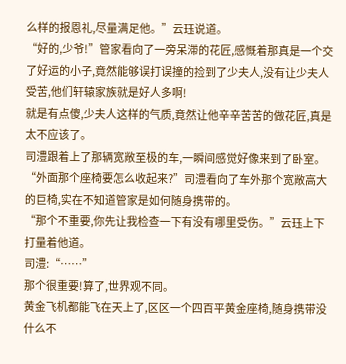么样的报恩礼,尽量满足他。”云珏说道。
“好的,少爷!”管家看向了一旁呆滞的花匠,感慨着那真是一个交了好运的小子,竟然能够误打误撞的捡到了少夫人,没有让少夫人受苦,他们轩辕家族就是好人多啊!
就是有点傻,少夫人这样的气质,竟然让他辛辛苦苦的做花匠,真是太不应该了。
司澧跟着上了那辆宽敞至极的车,一瞬间感觉好像来到了卧室。
“外面那个座椅要怎么收起来?”司澧看向了车外那个宽敞高大的巨椅,实在不知道管家是如何随身携带的。
“那个不重要,你先让我检查一下有没有哪里受伤。”云珏上下打量着他道。
司澧:“……”
那个很重要!算了,世界观不同。
黄金飞机都能飞在天上了,区区一个四百平黄金座椅,随身携带没什么不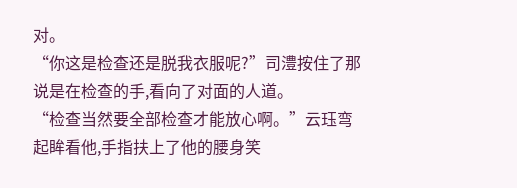对。
“你这是检查还是脱我衣服呢?”司澧按住了那说是在检查的手,看向了对面的人道。
“检查当然要全部检查才能放心啊。”云珏弯起眸看他,手指扶上了他的腰身笑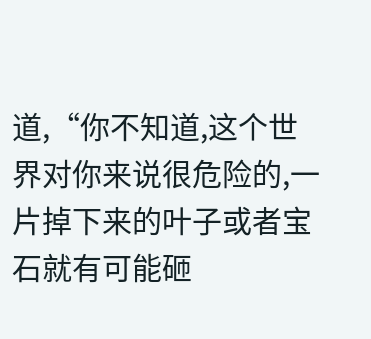道,“你不知道,这个世界对你来说很危险的,一片掉下来的叶子或者宝石就有可能砸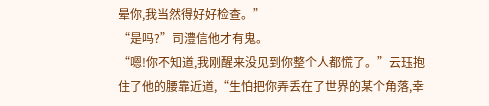晕你,我当然得好好检查。”
“是吗?”司澧信他才有鬼。
“嗯!你不知道,我刚醒来没见到你整个人都慌了。”云珏抱住了他的腰靠近道,“生怕把你弄丢在了世界的某个角落,幸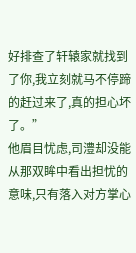好排查了轩辕家就找到了你,我立刻就马不停蹄的赶过来了,真的担心坏了。”
他眉目忧虑,司澧却没能从那双眸中看出担忧的意味,只有落入对方掌心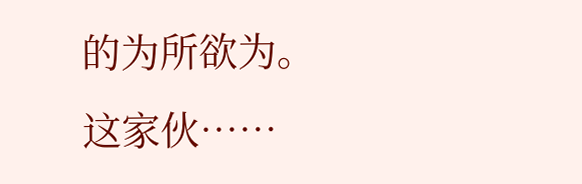的为所欲为。
这家伙……